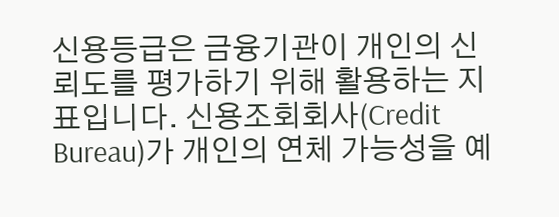신용등급은 금융기관이 개인의 신뢰도를 평가하기 위해 활용하는 지표입니다. 신용조회회사(Credit Bureau)가 개인의 연체 가능성을 예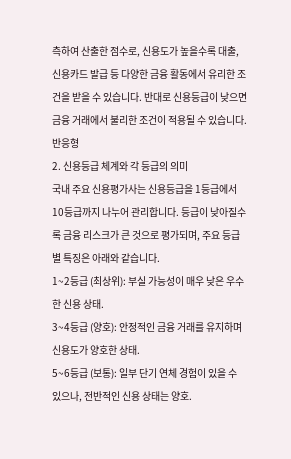측하여 산출한 점수로, 신용도가 높을수록 대출, 신용카드 발급 등 다양한 금융 활동에서 유리한 조건을 받을 수 있습니다. 반대로 신용등급이 낮으면 금융 거래에서 불리한 조건이 적용될 수 있습니다.
반응형
2. 신용등급 체계와 각 등급의 의미
국내 주요 신용평가사는 신용등급을 1등급에서 10등급까지 나누어 관리합니다. 등급이 낮아질수록 금융 리스크가 큰 것으로 평가되며, 주요 등급별 특징은 아래와 같습니다.
1~2등급 (최상위): 부실 가능성이 매우 낮은 우수한 신용 상태.
3~4등급 (양호): 안정적인 금융 거래를 유지하며 신용도가 양호한 상태.
5~6등급 (보통): 일부 단기 연체 경험이 있을 수 있으나, 전반적인 신용 상태는 양호.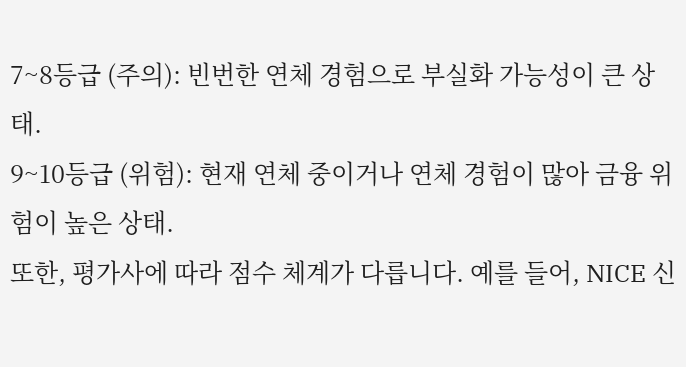7~8등급 (주의): 빈번한 연체 경험으로 부실화 가능성이 큰 상태.
9~10등급 (위험): 현재 연체 중이거나 연체 경험이 많아 금융 위험이 높은 상태.
또한, 평가사에 따라 점수 체계가 다릅니다. 예를 들어, NICE 신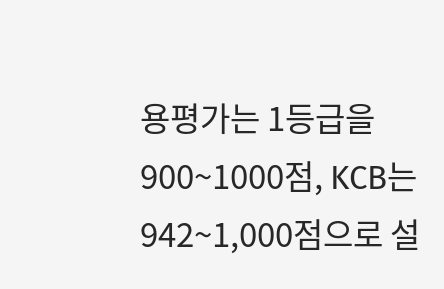용평가는 1등급을 900~1000점, KCB는 942~1,000점으로 설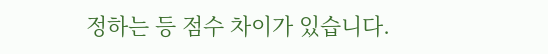정하는 등 점수 차이가 있습니다.